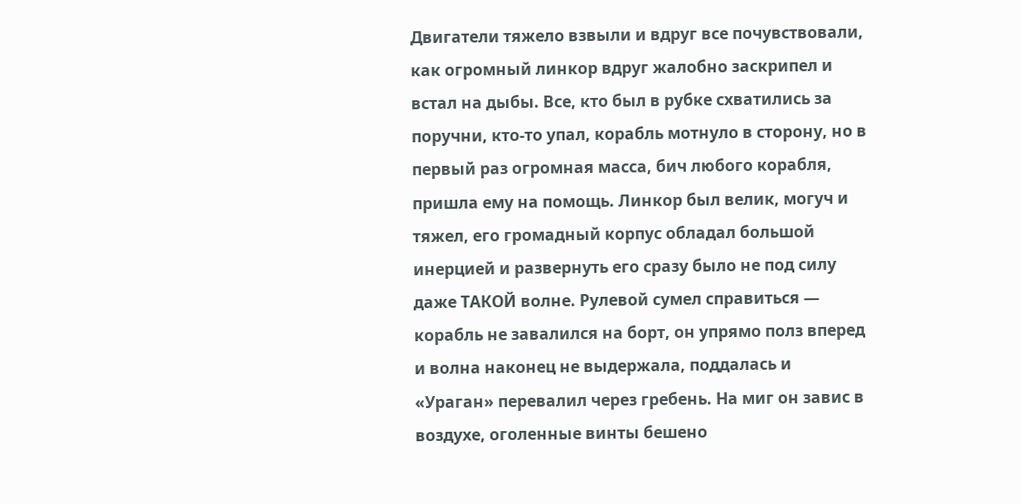Двигатели тяжело взвыли и вдруг все почувствовали, как огромный линкор вдруг жалобно заскрипел и встал на дыбы. Все, кто был в рубке схватились за поручни, кто-то упал, корабль мотнуло в сторону, но в первый раз огромная масса, бич любого корабля, пришла ему на помощь. Линкор был велик, могуч и тяжел, его громадный корпус обладал большой инерцией и развернуть его сразу было не под силу даже ТАКОЙ волне. Рулевой сумел справиться — корабль не завалился на борт, он упрямо полз вперед и волна наконец не выдержала, поддалась и «Ураган» перевалил через гребень. На миг он завис в воздухе, оголенные винты бешено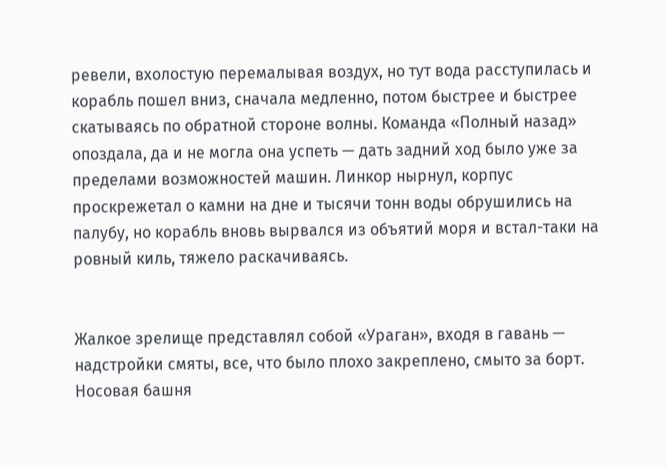ревели, вхолостую перемалывая воздух, но тут вода расступилась и корабль пошел вниз, сначала медленно, потом быстрее и быстрее скатываясь по обратной стороне волны. Команда «Полный назад» опоздала, да и не могла она успеть — дать задний ход было уже за пределами возможностей машин. Линкор нырнул, корпус проскрежетал о камни на дне и тысячи тонн воды обрушились на палубу, но корабль вновь вырвался из объятий моря и встал-таки на ровный киль, тяжело раскачиваясь.


Жалкое зрелище представлял собой «Ураган», входя в гавань — надстройки смяты, все, что было плохо закреплено, смыто за борт. Носовая башня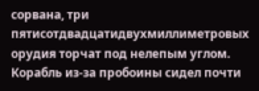сорвана, три пятисотдвадцатидвухмиллиметровых орудия торчат под нелепым углом. Корабль из-за пробоины сидел почти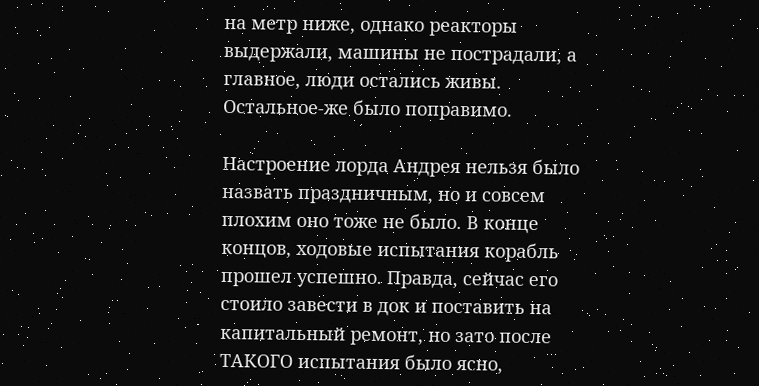на метр ниже, однако реакторы выдержали, машины не пострадали, а главное, люди остались живы. Остальное-же было поправимо.

Настроение лорда Андрея нельзя было назвать праздничным, но и совсем плохим оно тоже не было. В конце концов, ходовые испытания корабль прошел успешно. Правда, сейчас его стоило завести в док и поставить на капитальный ремонт, но зато после ТАКОГО испытания было ясно,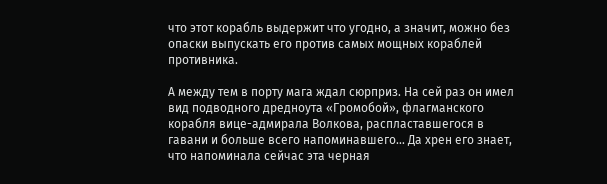что этот корабль выдержит что угодно, а значит, можно без опаски выпускать его против самых мощных кораблей противника.

А между тем в порту мага ждал сюрприз. На сей раз он имел вид подводного дредноута «Громобой», флагманского корабля вице-адмирала Волкова, распластавшегося в гавани и больше всего напоминавшего… Да хрен его знает, что напоминала сейчас эта черная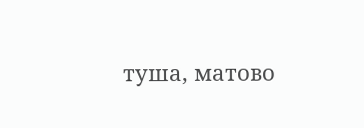туша, матово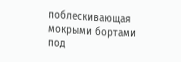поблескивающая мокрыми бортами под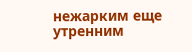нежарким еще утренним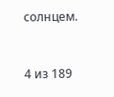солнцем.



4 из 189